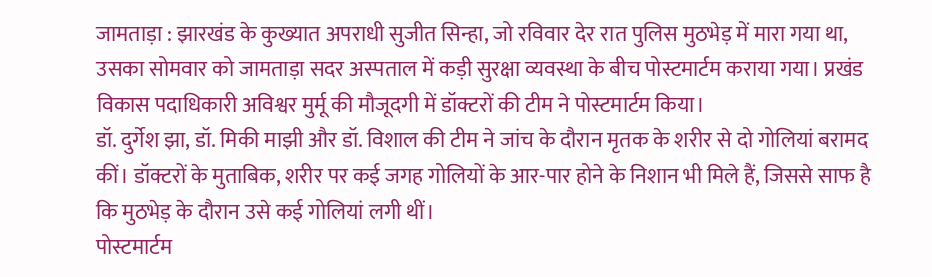जामताड़ा : झारखंड के कुख्यात अपराधी सुजीत सिन्हा, जो रविवार देर रात पुलिस मुठभेड़ में मारा गया था, उसका सोमवार को जामताड़ा सदर अस्पताल में कड़ी सुरक्षा व्यवस्था के बीच पोस्टमार्टम कराया गया। प्रखंड विकास पदाधिकारी अविश्वर मुर्मू की मौजूदगी में डॉक्टरों की टीम ने पोस्टमार्टम किया।
डॉ. दुर्गेश झा, डॉ. मिकी माझी और डॉ. विशाल की टीम ने जांच के दौरान मृतक के शरीर से दो गोलियां बरामद कीं। डॉक्टरों के मुताबिक, शरीर पर कई जगह गोलियों के आर-पार होने के निशान भी मिले हैं, जिससे साफ है कि मुठभेड़ के दौरान उसे कई गोलियां लगी थीं।
पोस्टमार्टम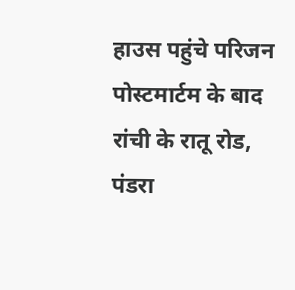हाउस पहुंचे परिजन
पोस्टमार्टम के बाद रांची के रातू रोड, पंडरा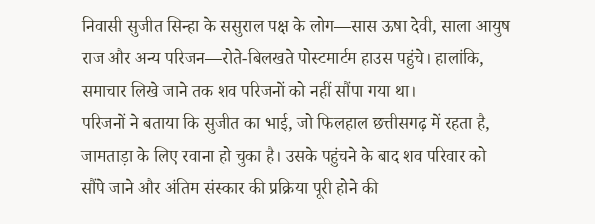निवासी सुजीत सिन्हा के ससुराल पक्ष के लोग—सास ऊषा देवी, साला आयुष राज और अन्य परिजन—रोते-बिलखते पोस्टमार्टम हाउस पहुंचे। हालांकि, समाचार लिखे जाने तक शव परिजनों को नहीं सौंपा गया था।
परिजनों ने बताया कि सुजीत का भाई, जो फिलहाल छत्तीसगढ़ में रहता है, जामताड़ा के लिए रवाना हो चुका है। उसके पहुंचने के बाद शव परिवार को सौंपे जाने और अंतिम संस्कार की प्रक्रिया पूरी होने की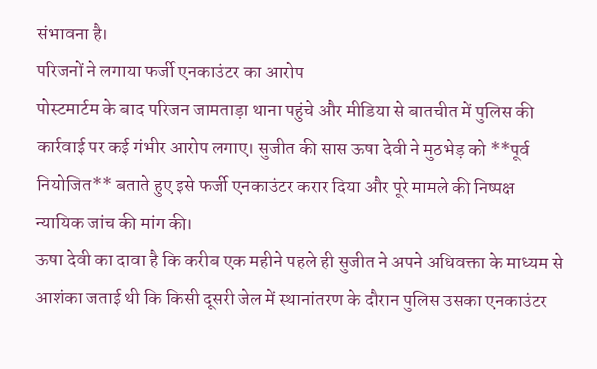संभावना है।
परिजनों ने लगाया फर्जी एनकाउंटर का आरोप
पोस्टमार्टम के बाद परिजन जामताड़ा थाना पहुंचे और मीडिया से बातचीत में पुलिस की कार्रवाई पर कई गंभीर आरोप लगाए। सुजीत की सास ऊषा देवी ने मुठभेड़ को **पूर्व नियोजित** बताते हुए इसे फर्जी एनकाउंटर करार दिया और पूरे मामले की निष्पक्ष न्यायिक जांच की मांग की।
ऊषा देवी का दावा है कि करीब एक महीने पहले ही सुजीत ने अपने अधिवक्ता के माध्यम से आशंका जताई थी कि किसी दूसरी जेल में स्थानांतरण के दौरान पुलिस उसका एनकाउंटर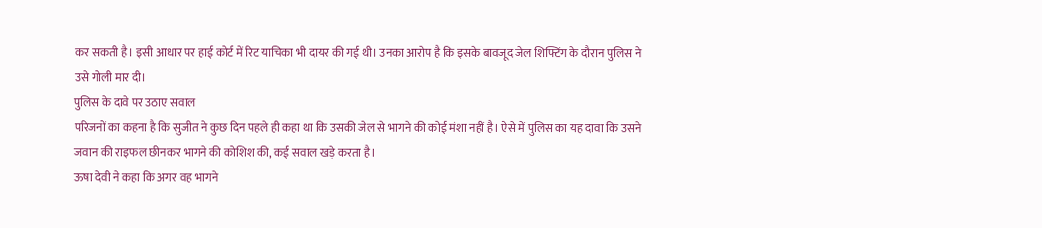कर सकती है। इसी आधार पर हाई कोर्ट में रिट याचिका भी दायर की गई थी। उनका आरोप है कि इसके बावजूद जेल शिफ्टिंग के दौरान पुलिस ने उसे गोली मार दी।
पुलिस के दावे पर उठाए सवाल
परिजनों का कहना है कि सुजीत ने कुछ दिन पहले ही कहा था कि उसकी जेल से भागने की कोई मंशा नहीं है। ऐसे में पुलिस का यह दावा कि उसने जवान की राइफल छीनकर भागने की कोशिश की, कई सवाल खड़े करता है।
ऊषा देवी ने कहा कि अगर वह भागने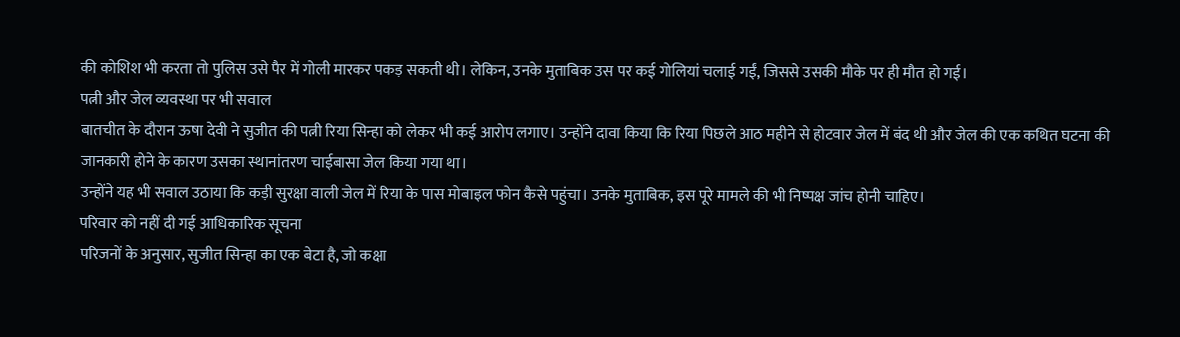की कोशिश भी करता तो पुलिस उसे पैर में गोली मारकर पकड़ सकती थी। लेकिन, उनके मुताबिक उस पर कई गोलियां चलाई गईं, जिससे उसकी मौके पर ही मौत हो गई।
पत्नी और जेल व्यवस्था पर भी सवाल
बातचीत के दौरान ऊषा देवी ने सुजीत की पत्नी रिया सिन्हा को लेकर भी कई आरोप लगाए। उन्होंने दावा किया कि रिया पिछले आठ महीने से होटवार जेल में बंद थी और जेल की एक कथित घटना की जानकारी होने के कारण उसका स्थानांतरण चाईबासा जेल किया गया था।
उन्होंने यह भी सवाल उठाया कि कड़ी सुरक्षा वाली जेल में रिया के पास मोबाइल फोन कैसे पहुंचा। उनके मुताबिक, इस पूरे मामले की भी निष्पक्ष जांच होनी चाहिए।
परिवार को नहीं दी गई आधिकारिक सूचना
परिजनों के अनुसार, सुजीत सिन्हा का एक बेटा है, जो कक्षा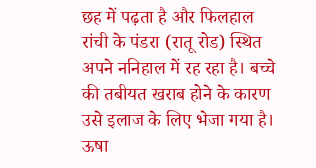छह में पढ़ता है और फिलहाल रांची के पंडरा (रातू रोड) स्थित अपने ननिहाल में रह रहा है। बच्चे की तबीयत खराब होने के कारण उसे इलाज के लिए भेजा गया है।
ऊषा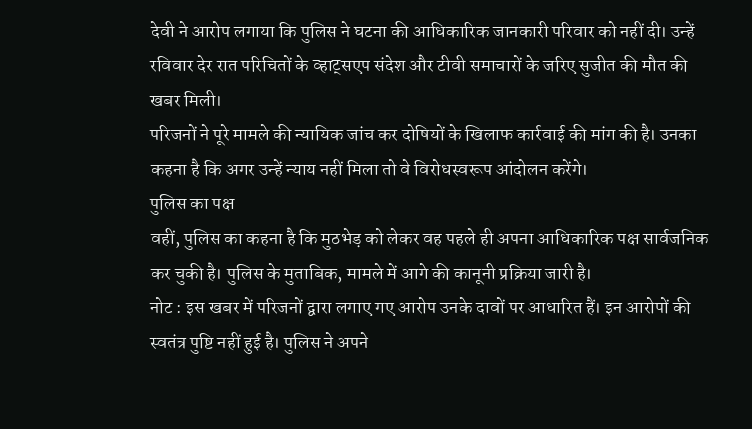देवी ने आरोप लगाया कि पुलिस ने घटना की आधिकारिक जानकारी परिवार को नहीं दी। उन्हें रविवार देर रात परिचितों के व्हाट्सएप संदेश और टीवी समाचारों के जरिए सुजीत की मौत की खबर मिली।
परिजनों ने पूरे मामले की न्यायिक जांच कर दोषियों के खिलाफ कार्रवाई की मांग की है। उनका कहना है कि अगर उन्हें न्याय नहीं मिला तो वे विरोधस्वरूप आंदोलन करेंगे।
पुलिस का पक्ष
वहीं, पुलिस का कहना है कि मुठभेड़ को लेकर वह पहले ही अपना आधिकारिक पक्ष सार्वजनिक कर चुकी है। पुलिस के मुताबिक, मामले में आगे की कानूनी प्रक्रिया जारी है।
नोट : इस खबर में परिजनों द्वारा लगाए गए आरोप उनके दावों पर आधारित हैं। इन आरोपों की स्वतंत्र पुष्टि नहीं हुई है। पुलिस ने अपने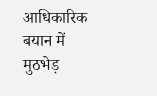आधिकारिक बयान में मुठभेड़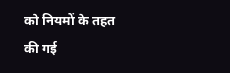को नियमों के तहत की गई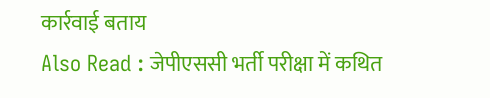कार्रवाई बताय
Also Read : जेपीएससी भर्ती परीक्षा में कथित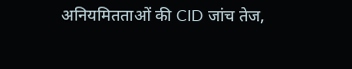अनियमितताओं की CID जांच तेज,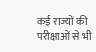कई राज्यों की परीक्षाओं से भी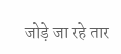जोड़े जा रहे तार